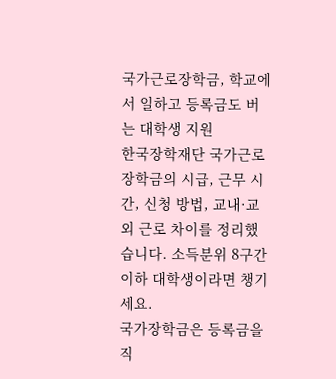국가근로장학금, 학교에서 일하고 등록금도 버는 대학생 지원
한국장학재단 국가근로장학금의 시급, 근무 시간, 신청 방법, 교내·교외 근로 차이를 정리했습니다. 소득분위 8구간 이하 대학생이라면 챙기세요.
국가장학금은 등록금을 직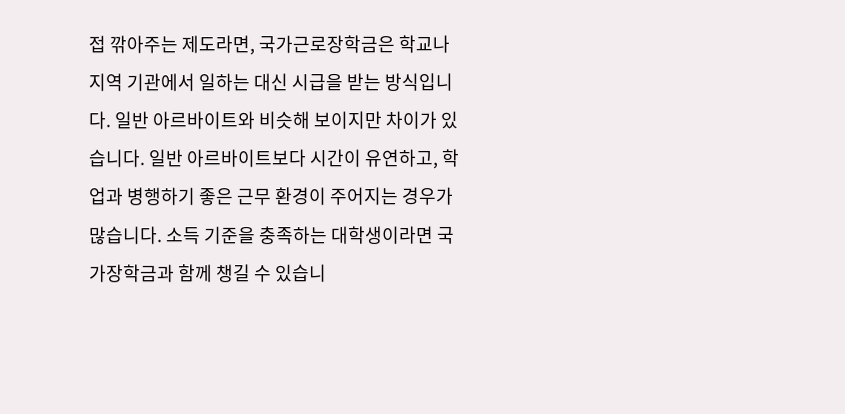접 깎아주는 제도라면, 국가근로장학금은 학교나 지역 기관에서 일하는 대신 시급을 받는 방식입니다. 일반 아르바이트와 비슷해 보이지만 차이가 있습니다. 일반 아르바이트보다 시간이 유연하고, 학업과 병행하기 좋은 근무 환경이 주어지는 경우가 많습니다. 소득 기준을 충족하는 대학생이라면 국가장학금과 함께 챙길 수 있습니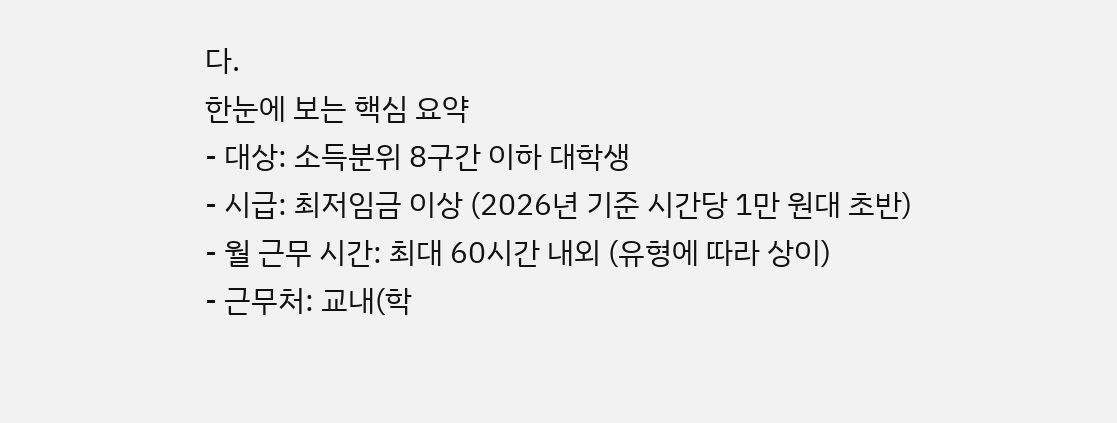다.
한눈에 보는 핵심 요약
- 대상: 소득분위 8구간 이하 대학생
- 시급: 최저임금 이상 (2026년 기준 시간당 1만 원대 초반)
- 월 근무 시간: 최대 60시간 내외 (유형에 따라 상이)
- 근무처: 교내(학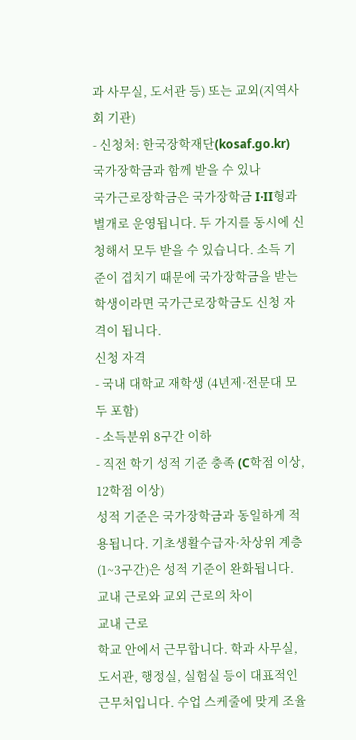과 사무실, 도서관 등) 또는 교외(지역사회 기관)
- 신청처: 한국장학재단(kosaf.go.kr)
국가장학금과 함께 받을 수 있나
국가근로장학금은 국가장학금 I·II형과 별개로 운영됩니다. 두 가지를 동시에 신청해서 모두 받을 수 있습니다. 소득 기준이 겹치기 때문에 국가장학금을 받는 학생이라면 국가근로장학금도 신청 자격이 됩니다.
신청 자격
- 국내 대학교 재학생 (4년제·전문대 모두 포함)
- 소득분위 8구간 이하
- 직전 학기 성적 기준 충족 (C학점 이상, 12학점 이상)
성적 기준은 국가장학금과 동일하게 적용됩니다. 기초생활수급자·차상위 계층(1~3구간)은 성적 기준이 완화됩니다.
교내 근로와 교외 근로의 차이
교내 근로
학교 안에서 근무합니다. 학과 사무실, 도서관, 행정실, 실험실 등이 대표적인 근무처입니다. 수업 스케줄에 맞게 조율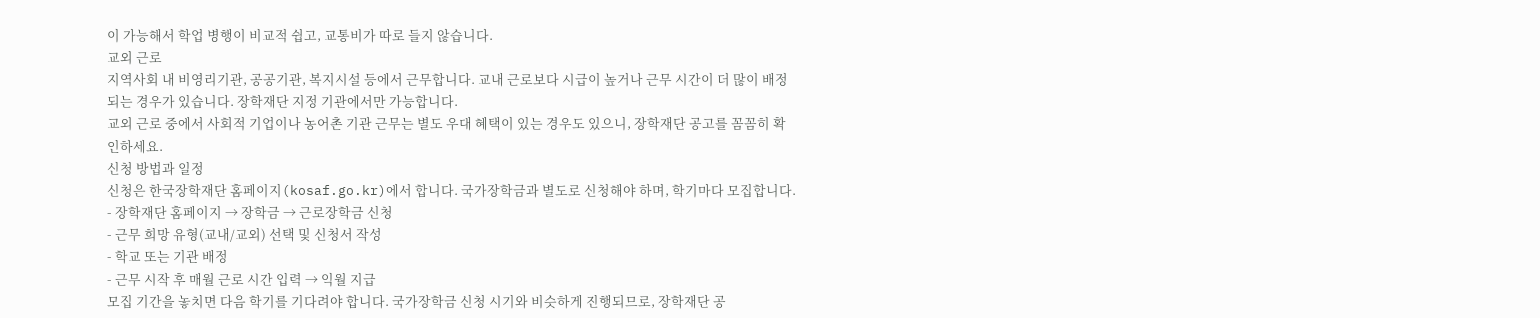이 가능해서 학업 병행이 비교적 쉽고, 교통비가 따로 들지 않습니다.
교외 근로
지역사회 내 비영리기관, 공공기관, 복지시설 등에서 근무합니다. 교내 근로보다 시급이 높거나 근무 시간이 더 많이 배정되는 경우가 있습니다. 장학재단 지정 기관에서만 가능합니다.
교외 근로 중에서 사회적 기업이나 농어촌 기관 근무는 별도 우대 혜택이 있는 경우도 있으니, 장학재단 공고를 꼼꼼히 확인하세요.
신청 방법과 일정
신청은 한국장학재단 홈페이지(kosaf.go.kr)에서 합니다. 국가장학금과 별도로 신청해야 하며, 학기마다 모집합니다.
- 장학재단 홈페이지 → 장학금 → 근로장학금 신청
- 근무 희망 유형(교내/교외) 선택 및 신청서 작성
- 학교 또는 기관 배정
- 근무 시작 후 매월 근로 시간 입력 → 익월 지급
모집 기간을 놓치면 다음 학기를 기다려야 합니다. 국가장학금 신청 시기와 비슷하게 진행되므로, 장학재단 공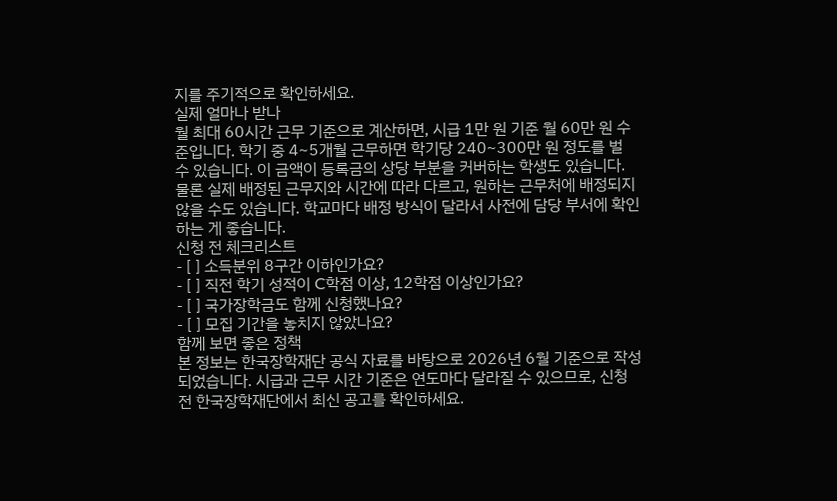지를 주기적으로 확인하세요.
실제 얼마나 받나
월 최대 60시간 근무 기준으로 계산하면, 시급 1만 원 기준 월 60만 원 수준입니다. 학기 중 4~5개월 근무하면 학기당 240~300만 원 정도를 벌 수 있습니다. 이 금액이 등록금의 상당 부분을 커버하는 학생도 있습니다.
물론 실제 배정된 근무지와 시간에 따라 다르고, 원하는 근무처에 배정되지 않을 수도 있습니다. 학교마다 배정 방식이 달라서 사전에 담당 부서에 확인하는 게 좋습니다.
신청 전 체크리스트
- [ ] 소득분위 8구간 이하인가요?
- [ ] 직전 학기 성적이 C학점 이상, 12학점 이상인가요?
- [ ] 국가장학금도 함께 신청했나요?
- [ ] 모집 기간을 놓치지 않았나요?
함께 보면 좋은 정책
본 정보는 한국장학재단 공식 자료를 바탕으로 2026년 6월 기준으로 작성되었습니다. 시급과 근무 시간 기준은 연도마다 달라질 수 있으므로, 신청 전 한국장학재단에서 최신 공고를 확인하세요.